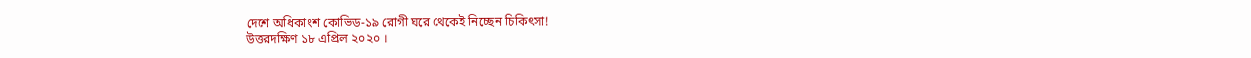দেশে অধিকাংশ কোভিড-১৯ রোগী ঘরে থেকেই নিচ্ছেন চিকিৎসা!
উত্তরদক্ষিণ ১৮ এপ্রিল ২০২০ ।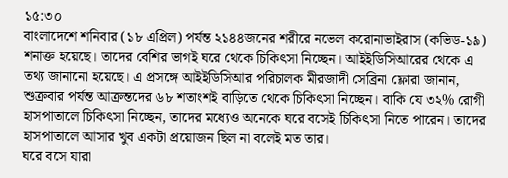১৫:৩০
বাংলাদেশে শনিবার (১৮ এপ্রিল) পর্যন্ত ২১৪৪জনের শরীরে নভেল করোনাভাইরাস (কভিড-১৯) শনাক্ত হয়েছে। তাদের বেশির ভাগই ঘরে থেকে চিকিৎসা নিচ্ছেন। আইইডিসিআরের থেকে এ তথ্য জানানো হয়েছে। এ প্রসঙ্গে আইইডিসিআর পরিচালক মীরজাদী সেব্রিনা ফ্লোরা জানান, শুক্রবার পর্যন্ত আক্রন্তদের ৬৮ শতাংশই বাড়িতে থেকে চিকিৎসা নিচ্ছেন। বাকি যে ৩২% রোগী হাসপাতালে চিকিৎসা নিচ্ছেন, তাদের মধ্যেও অনেকে ঘরে বসেই চিকিৎসা নিতে পারেন। তাদের হাসপাতালে আসার খুব একটা প্রয়োজন ছিল না বলেই মত তার।
ঘরে বসে যারা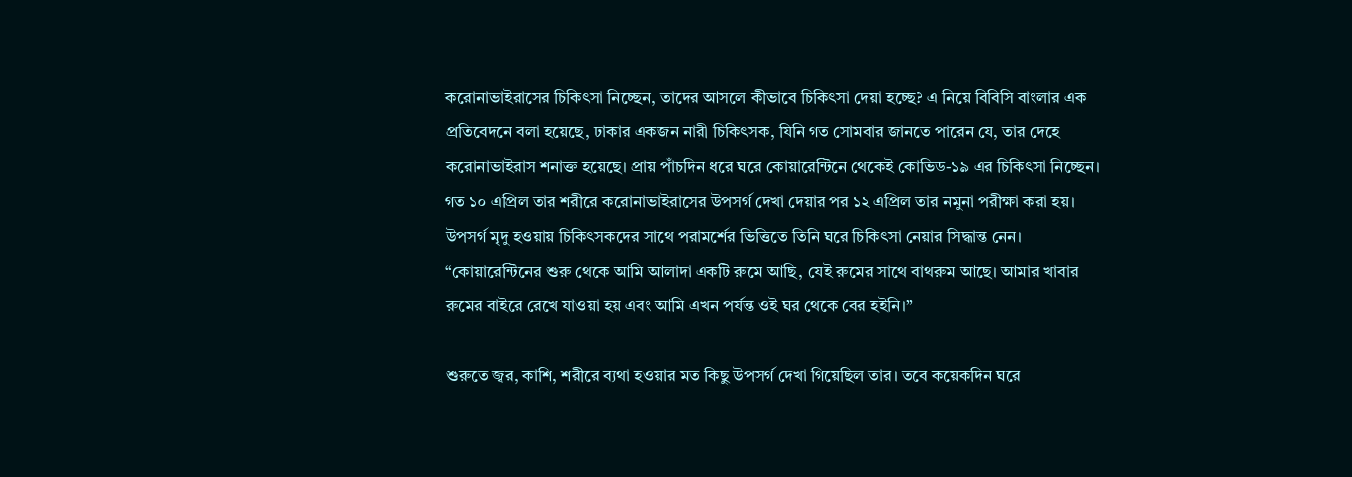করোনাভাইরাসের চিকিৎসা নিচ্ছেন, তাদের আসলে কীভাবে চিকিৎসা দেয়া হচ্ছে? এ নিয়ে বিবিসি বাংলার এক প্রতিবেদনে বলা হয়েছে, ঢাকার একজন নারী চিকিৎসক, যিনি গত সোমবার জানতে পারেন যে, তার দেহে করোনাভাইরাস শনাক্ত হয়েছে। প্রায় পাঁচদিন ধরে ঘরে কোয়ারেন্টিনে থেকেই কোভিড-১৯ এর চিকিৎসা নিচ্ছেন। গত ১০ এপ্রিল তার শরীরে করোনাভাইরাসের উপসর্গ দেখা দেয়ার পর ১২ এপ্রিল তার নমুনা পরীক্ষা করা হয়। উপসর্গ মৃদু হওয়ায় চিকিৎসকদের সাথে পরামর্শের ভিত্তিতে তিনি ঘরে চিকিৎসা নেয়ার সিদ্ধান্ত নেন। “কোয়ারেন্টিনের শুরু থেকে আমি আলাদা একটি রুমে আছি, যেই রুমের সাথে বাথরুম আছে। আমার খাবার রুমের বাইরে রেখে যাওয়া হয় এবং আমি এখন পর্যন্ত ওই ঘর থেকে বের হইনি।”

শুরুতে জ্বর, কাশি, শরীরে ব্যথা হওয়ার মত কিছু উপসর্গ দেখা গিয়েছিল তার। তবে কয়েকদিন ঘরে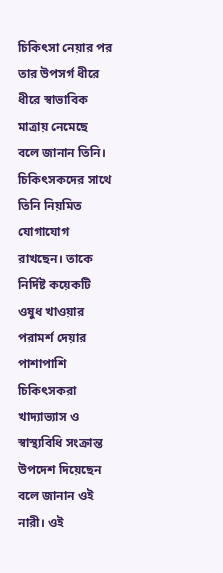চিকিৎসা নেয়ার পর তার উপসর্গ ধীরে ধীরে স্বাভাবিক মাত্রায় নেমেছে বলে জানান তিনি। চিকিৎসকদের সাথে তিনি নিয়মিত যোগাযোগ রাখছেন। তাকে নির্দিষ্ট কয়েকটি ওষুধ খাওয়ার পরামর্শ দেয়ার পাশাপাশি চিকিৎসকরা খাদ্যাভ্যাস ও স্বাস্থ্যবিধি সংক্রান্ত উপদেশ দিয়েছেন বলে জানান ওই নারী। ওই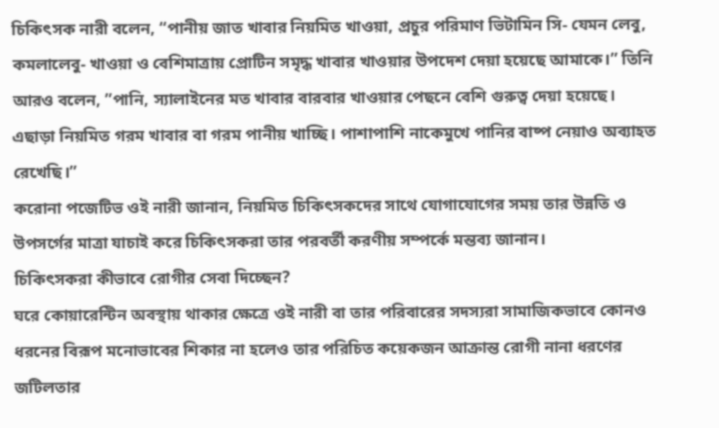চিকিৎসক নারী বলেন, “পানীয় জাত খাবার নিয়মিত খাওয়া, প্রচুর পরিমাণ ভিটামিন সি- যেমন লেবু, কমলালেবু- খাওয়া ও বেশিমাত্রায় প্রোটিন সমৃদ্ধ খাবার খাওয়ার উপদেশ দেয়া হয়েছে আমাকে।” তিনি আরও বলেন, ”পানি, স্যালাইনের মত খাবার বারবার খাওয়ার পেছনে বেশি গুরুত্ব দেয়া হয়েছে। এছাড়া নিয়মিত গরম খাবার বা গরম পানীয় খাচ্ছি। পাশাপাশি নাকেমুখে পানির বাষ্প নেয়াও অব্যাহত রেখেছি।”
করোনা পজেটিভ ওই নারী জানান, নিয়মিত চিকিৎসকদের সাথে যোগাযোগের সময় তার উন্নতি ও উপসর্গের মাত্রা যাচাই করে চিকিৎসকরা তার পরবর্তী করণীয় সম্পর্কে মন্তব্য জানান।
চিকিৎসকরা কীভাবে রোগীর সেবা দিচ্ছেন?
ঘরে কোয়ারেন্টিন অবস্থায় থাকার ক্ষেত্রে ওই নারী বা তার পরিবারের সদস্যরা সামাজিকভাবে কোনও ধরনের বিরূপ মনোভাবের শিকার না হলেও তার পরিচিত কয়েকজন আক্রান্ত রোগী নানা ধরণের জটিলতার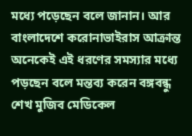মধ্যে পড়েছেন বলে জানান। আর বাংলাদেশে করোনাভাইরাস আক্রান্ত অনেকেই এই ধরণের সমস্যার মধ্যে পড়ছেন বলে মন্তব্য করেন বঙ্গবন্ধু শেখ মুজিব মেডিকেল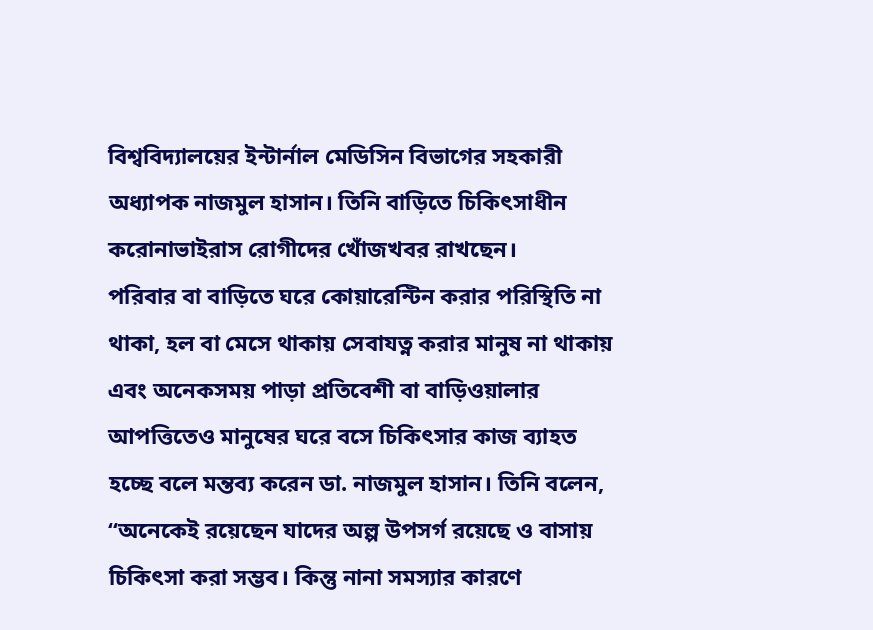বিশ্ববিদ্যালয়ের ইন্টার্নাল মেডিসিন বিভাগের সহকারী অধ্যাপক নাজমুল হাসান। তিনি বাড়িতে চিকিৎসাধীন করোনাভাইরাস রোগীদের খোঁজখবর রাখছেন।
পরিবার বা বাড়িতে ঘরে কোয়ারেন্টিন করার পরিস্থিতি না থাকা, হল বা মেসে থাকায় সেবাযত্ন করার মানুষ না থাকায় এবং অনেকসময় পাড়া প্রতিবেশী বা বাড়িওয়ালার আপত্তিতেও মানুষের ঘরে বসে চিকিৎসার কাজ ব্যাহত হচ্ছে বলে মন্তব্য করেন ডা. নাজমুল হাসান। তিনি বলেন, “অনেকেই রয়েছেন যাদের অল্প উপসর্গ রয়েছে ও বাসায় চিকিৎসা করা সম্ভব। কিন্তু নানা সমস্যার কারণে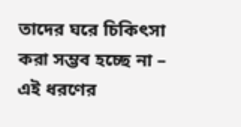তাদের ঘরে চিকিৎসা করা সম্ভব হচ্ছে না – এই ধরণের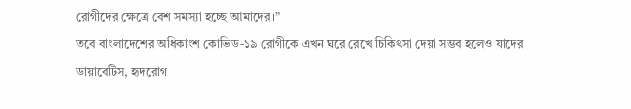রোগীদের ক্ষেত্রে বেশ সমস্যা হচ্ছে আমাদের।”
তবে বাংলাদেশের অধিকাংশ কোভিড-১৯ রোগীকে এখন ঘরে রেখে চিকিৎসা দেয়া সম্ভব হলেও যাদের ডায়াবেটিস, হৃদরোগ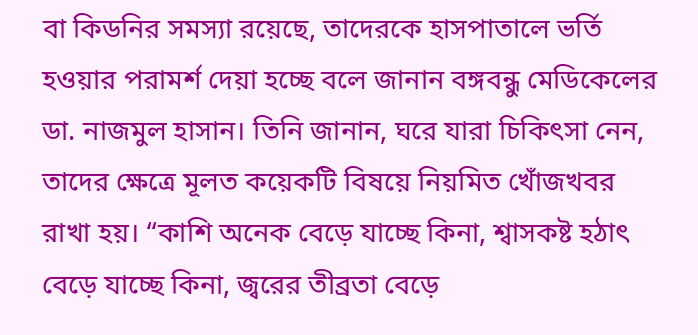বা কিডনির সমস্যা রয়েছে, তাদেরকে হাসপাতালে ভর্তি হওয়ার পরামর্শ দেয়া হচ্ছে বলে জানান বঙ্গবন্ধু মেডিকেলের ডা. নাজমুল হাসান। তিনি জানান, ঘরে যারা চিকিৎসা নেন, তাদের ক্ষেত্রে মূলত কয়েকটি বিষয়ে নিয়মিত খোঁজখবর রাখা হয়। “কাশি অনেক বেড়ে যাচ্ছে কিনা, শ্বাসকষ্ট হঠাৎ বেড়ে যাচ্ছে কিনা, জ্বরের তীব্রতা বেড়ে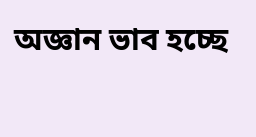অজ্ঞান ভাব হচ্ছে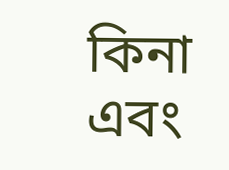কিনা এবং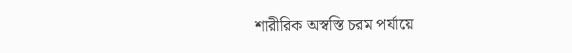শারীরিক অস্বস্তি চরম পর্যায়ে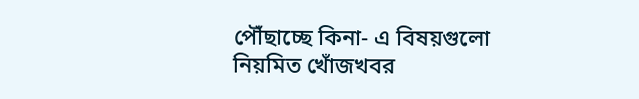পৌঁছাচ্ছে কিনা- এ বিষয়গুলো নিয়মিত খোঁজখবর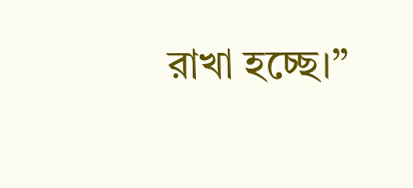রাখা হচ্ছে।”